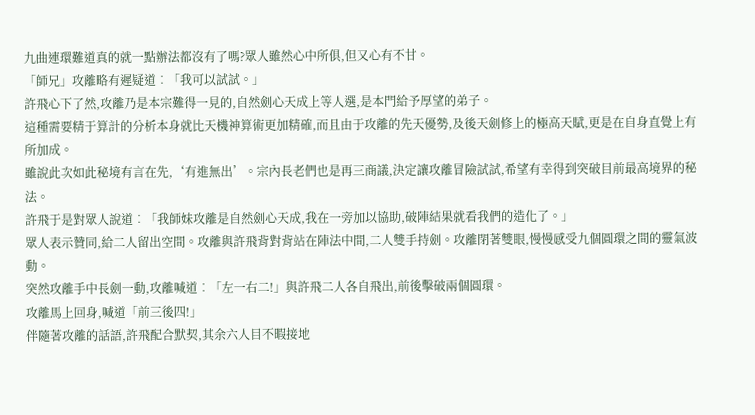九曲連環難道真的就一點辦法都沒有了嗎?眾人雖然心中所俱,但又心有不甘。
「師兄」攻離略有遲疑道︰「我可以試試。」
許飛心下了然,攻離乃是本宗難得一見的,自然劍心天成上等人選,是本門給予厚望的弟子。
這種需要精于算計的分析本身就比天機神算術更加精確,而且由于攻離的先天優勢,及後天劍修上的極高天賦,更是在自身直覺上有所加成。
雖說此次如此秘境有言在先,‘有進無出’。宗內長老們也是再三商議,決定讓攻離冒險試試,希望有幸得到突破目前最高境界的秘法。
許飛于是對眾人說道︰「我師妹攻離是自然劍心天成,我在一旁加以協助,破陣結果就看我們的造化了。」
眾人表示贊同,給二人留出空間。攻離與許飛背對背站在陣法中間,二人雙手持劍。攻離閉著雙眼,慢慢感受九個圓環之間的靈氣波動。
突然攻離手中長劍一動,攻離喊道︰「左一右二!」與許飛二人各自飛出,前後擊破兩個圓環。
攻離馬上回身,喊道「前三後四!」
伴隨著攻離的話語,許飛配合默契,其余六人目不暇接地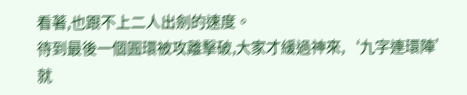看著,也跟不上二人出劍的速度。
待到最後一個圓環被攻離擊破,大家才緩過神來,‘九字連環陣’就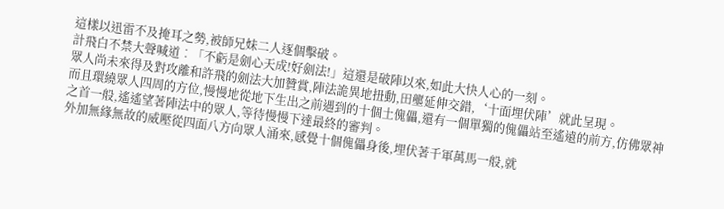這樣以迅雷不及掩耳之勢,被師兄妹二人逐個擊破。
計飛白不禁大聲喊道︰「不虧是劍心天成!好劍法!」這還是破陣以來,如此大快人心的一刻。
眾人尚未來得及對攻離和許飛的劍法大加贊賞,陣法詭異地扭動,田壟延伸交錯,‘十面埋伏陣’就此呈現。
而且環繞眾人四周的方位,慢慢地從地下生出之前遇到的十個土傀儡,還有一個單獨的傀儡站至遙遠的前方,仿佛眾神之首一般,遙遙望著陣法中的眾人,等待慢慢下達最終的審判。
外加無緣無故的威壓從四面八方向眾人涌來,感覺十個傀儡身後,埋伏著千軍萬馬一般,就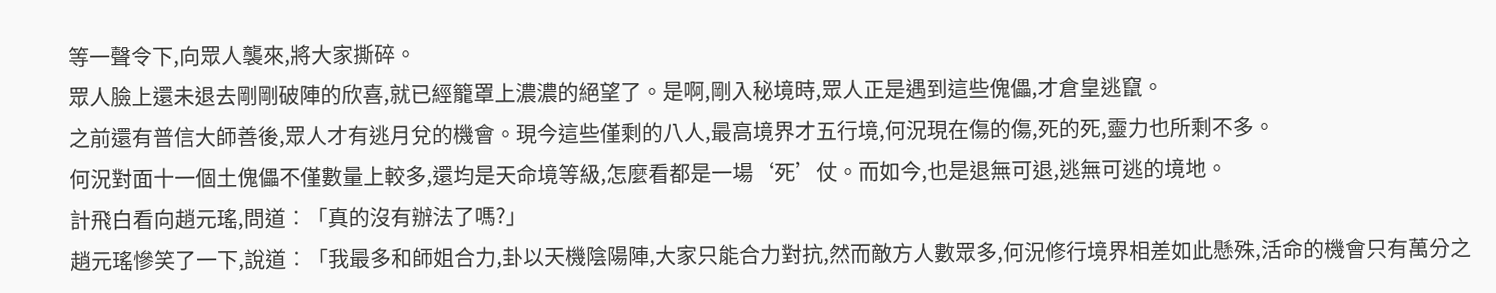等一聲令下,向眾人襲來,將大家撕碎。
眾人臉上還未退去剛剛破陣的欣喜,就已經籠罩上濃濃的絕望了。是啊,剛入秘境時,眾人正是遇到這些傀儡,才倉皇逃竄。
之前還有普信大師善後,眾人才有逃月兌的機會。現今這些僅剩的八人,最高境界才五行境,何況現在傷的傷,死的死,靈力也所剩不多。
何況對面十一個土傀儡不僅數量上較多,還均是天命境等級,怎麼看都是一場‘死’仗。而如今,也是退無可退,逃無可逃的境地。
計飛白看向趙元瑤,問道︰「真的沒有辦法了嗎?」
趙元瑤慘笑了一下,說道︰「我最多和師姐合力,卦以天機陰陽陣,大家只能合力對抗,然而敵方人數眾多,何況修行境界相差如此懸殊,活命的機會只有萬分之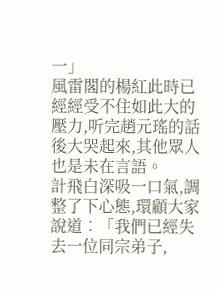一」
風雷閣的楊紅此時已經經受不住如此大的壓力,听完趙元瑤的話後大哭起來,其他眾人也是未在言語。
計飛白深吸一口氣,調整了下心態,環顧大家說道︰「我們已經失去一位同宗弟子,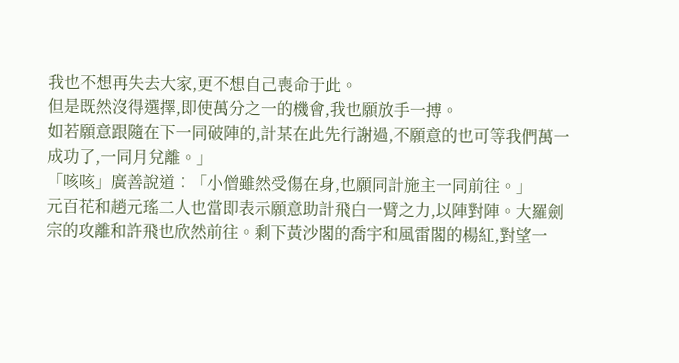我也不想再失去大家,更不想自己喪命于此。
但是既然沒得選擇,即使萬分之一的機會,我也願放手一搏。
如若願意跟隨在下一同破陣的,計某在此先行謝過,不願意的也可等我們萬一成功了,一同月兌離。」
「咳咳」廣善說道︰「小僧雖然受傷在身,也願同計施主一同前往。」
元百花和趙元瑤二人也當即表示願意助計飛白一臂之力,以陣對陣。大羅劍宗的攻離和許飛也欣然前往。剩下黃沙閣的喬宇和風雷閣的楊紅,對望一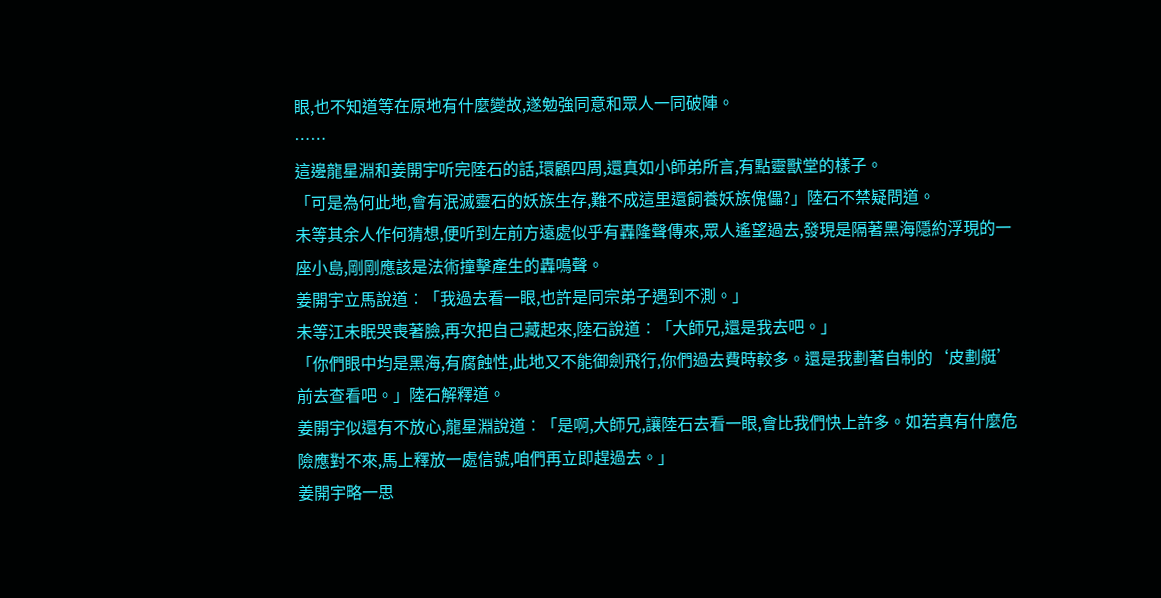眼,也不知道等在原地有什麼變故,遂勉強同意和眾人一同破陣。
……
這邊龍星淵和姜開宇听完陸石的話,環顧四周,還真如小師弟所言,有點靈獸堂的樣子。
「可是為何此地,會有泯滅靈石的妖族生存,難不成這里還飼養妖族傀儡?」陸石不禁疑問道。
未等其余人作何猜想,便听到左前方遠處似乎有轟隆聲傳來,眾人遙望過去,發現是隔著黑海隱約浮現的一座小島,剛剛應該是法術撞擊產生的轟鳴聲。
姜開宇立馬說道︰「我過去看一眼,也許是同宗弟子遇到不測。」
未等江未眠哭喪著臉,再次把自己藏起來,陸石說道︰「大師兄,還是我去吧。」
「你們眼中均是黑海,有腐蝕性,此地又不能御劍飛行,你們過去費時較多。還是我劃著自制的‘皮劃艇’前去查看吧。」陸石解釋道。
姜開宇似還有不放心,龍星淵說道︰「是啊,大師兄,讓陸石去看一眼,會比我們快上許多。如若真有什麼危險應對不來,馬上釋放一處信號,咱們再立即趕過去。」
姜開宇略一思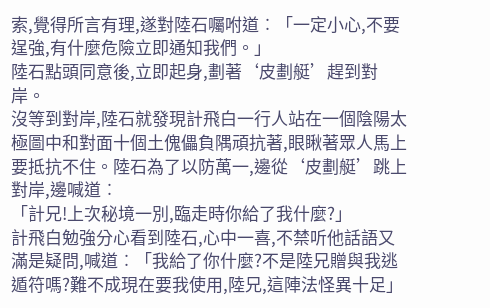索,覺得所言有理,遂對陸石囑咐道︰「一定小心,不要逞強,有什麼危險立即通知我們。」
陸石點頭同意後,立即起身,劃著‘皮劃艇’趕到對岸。
沒等到對岸,陸石就發現計飛白一行人站在一個陰陽太極圖中和對面十個土傀儡負隅頑抗著,眼瞅著眾人馬上要抵抗不住。陸石為了以防萬一,邊從‘皮劃艇’跳上對岸,邊喊道︰
「計兄!上次秘境一別,臨走時你給了我什麼?」
計飛白勉強分心看到陸石,心中一喜,不禁听他話語又滿是疑問,喊道︰「我給了你什麼?不是陸兄贈與我逃遁符嗎?難不成現在要我使用,陸兄,這陣法怪異十足」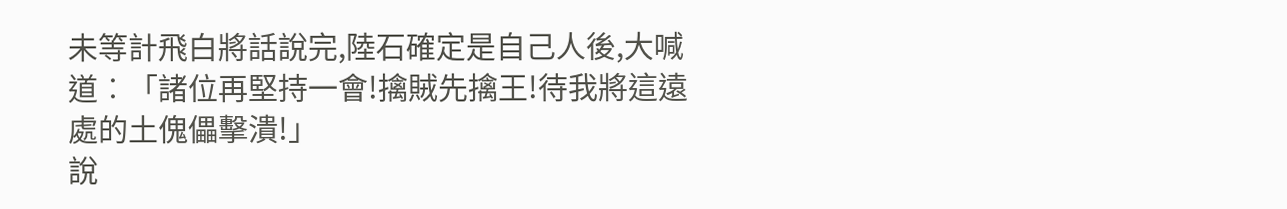未等計飛白將話說完,陸石確定是自己人後,大喊道︰「諸位再堅持一會!擒賊先擒王!待我將這遠處的土傀儡擊潰!」
說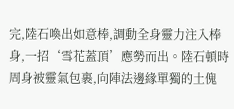完,陸石喚出如意棒,調動全身靈力注入棒身,一招‘雪花蓋頂’應勢而出。陸石頓時周身被靈氣包裹,向陣法邊緣單獨的土傀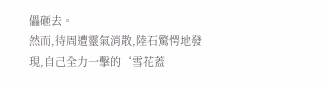儡砸去。
然而,待周遭靈氣消散,陸石驚愕地發現,自己全力一擊的‘雪花蓋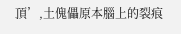頂’,土傀儡原本腦上的裂痕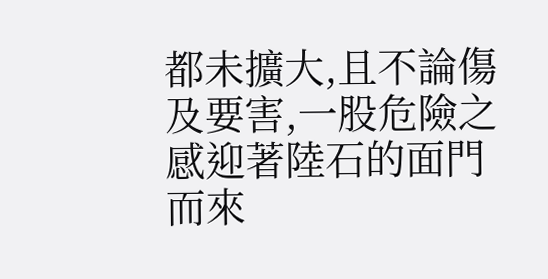都未擴大,且不論傷及要害,一股危險之感迎著陸石的面門而來